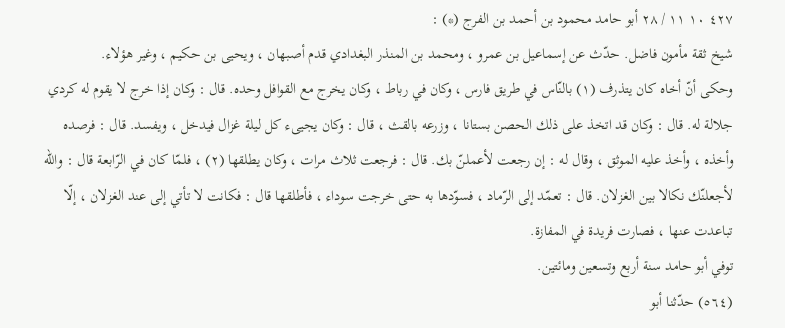٤٢٧ ١٠ ١١ / ٢٨ أبو حامد محمود بن أحمد بن الفرج (*) :
شيخ ثقة مأمون فاضل. حدّث عن إسماعيل بن عمرو ، ومحمد بن المنذر البغدادي قدم أصبهان ، ويحيى بن حكيم ، وغير هؤلاء.
وحكى أنّ أخاه كان يتذرف (١) بالنّاس في طريق فارس ، وكان في رباط ، وكان يخرج مع القوافل وحده. قال : وكان إذا خرج لا يقوم له كردي جلالة له. قال : وكان قد اتخذ على ذلك الحصن بستانا ، وزرعه بالقث ، قال : وكان يجيىء كل ليلة غزال فيدخل ، ويفسد. قال : فرصده وأخذه ، وأخذ عليه الموثق ، وقال له : إن رجعت لأعملنّ بك. قال : فرجعت ثلاث مرات ، وكان يطلقها (٢) ، فلمّا كان في الرّابعة قال : والله لأجعلنّك نكالا بين الغزلان. قال : تعمّد إلى الرّماد ، فسوّدها به حتى خرجت سوداء ، فأطلقها قال : فكانت لا تأتي إلى عند الغزلان ، إلّا تباعدت عنها ، فصارت فريدة في المفازة.
توفي أبو حامد سنة أربع وتسعين ومائتين.
(٥٦٤) حدّثنا أبو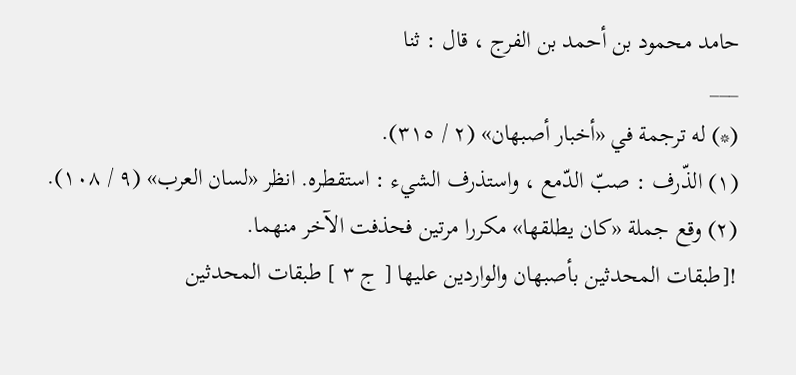حامد محمود بن أحمد بن الفرج ، قال : ثنا
___
(*) له ترجمة في «أخبار أصبهان» (٢ / ٣١٥).
(١) الذّرف : صبّ الدّمع ، واستذرف الشيء : استقطره. انظر «لسان العرب» (٩ / ١٠٨).
(٢) وقع جملة «كان يطلقها» مكررا مرتين فحذفت الآخر منهما.
![طبقات المحدثين بأصبهان والواردين عليها [ ج ٣ ] طبقات المحدثين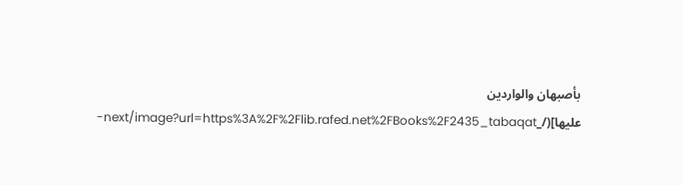بأصبهان والواردين عليها](/_next/image?url=https%3A%2F%2Flib.rafed.net%2FBooks%2F2435_tabaqat-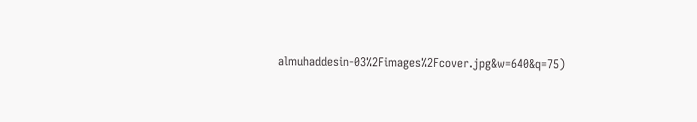almuhaddesin-03%2Fimages%2Fcover.jpg&w=640&q=75)